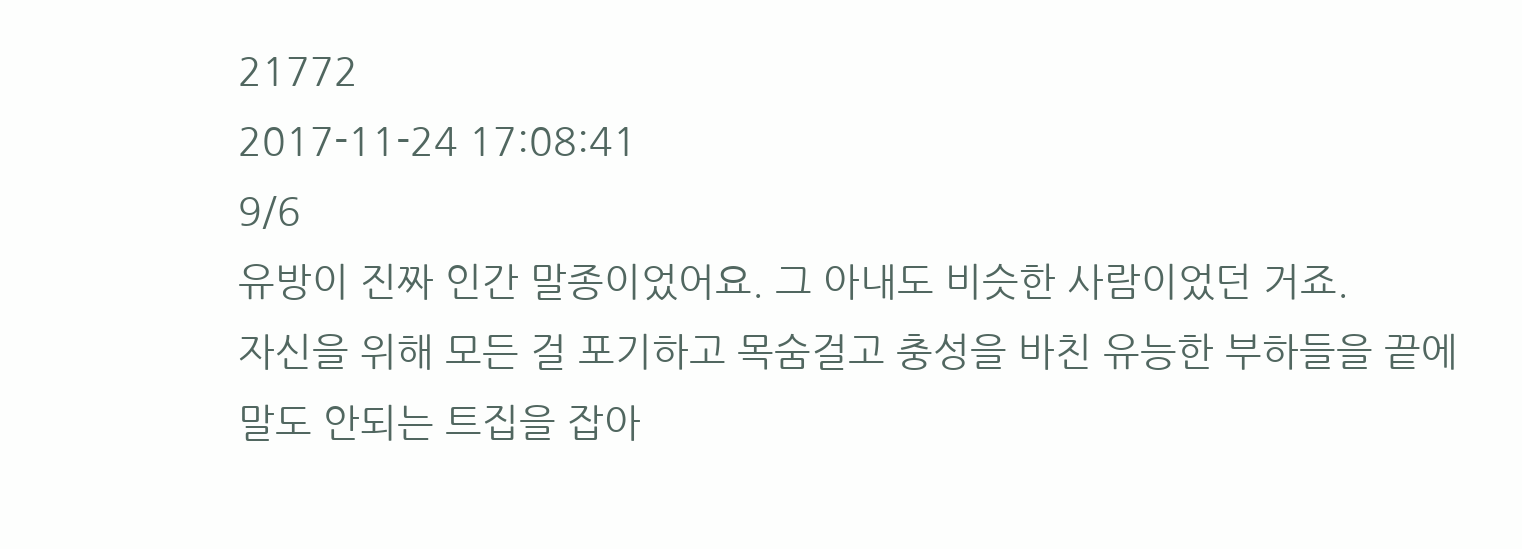21772
2017-11-24 17:08:41
9/6
유방이 진짜 인간 말종이었어요. 그 아내도 비슷한 사람이었던 거죠.
자신을 위해 모든 걸 포기하고 목숨걸고 충성을 바친 유능한 부하들을 끝에 말도 안되는 트집을 잡아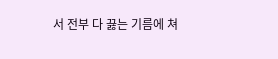서 전부 다 끓는 기름에 쳐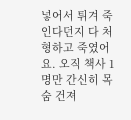넣어서 튀겨 죽인다던지 다 처형하고 죽였어요. 오직 책사 1명만 간신히 목숨 건져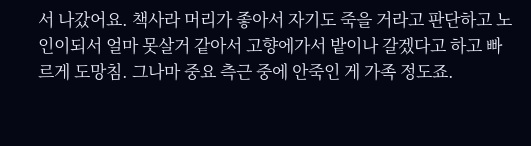서 나갔어요. 책사라 머리가 좋아서 자기도 죽을 거라고 판단하고 노인이되서 얼마 못살거 같아서 고향에가서 밭이나 갈겠다고 하고 빠르게 도망침. 그나마 중요 측근 중에 안죽인 게 가족 정도죠.